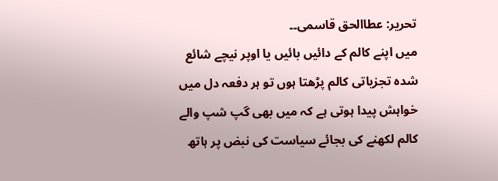تحریر: عطاالحق قاسمی۔۔
میں اپنے کالم کے دائیں بائیں یا اوپر نیچے شائع شدہ تجزیاتی کالم پڑھتا ہوں تو ہر دفعہ دل میں خواہش پیدا ہوتی ہے کہ میں بھی گپ شپ والے کالم لکھنے کی بجائے سیاست کی نبض پر ہاتھ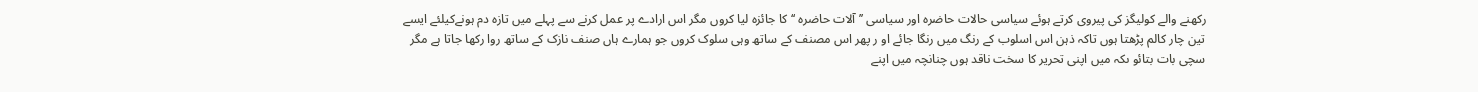رکھنے والے کولیگز کی پیروی کرتے ہوئے سیاسی حالات حاضرہ اور سیاسی ’’آلات حاضرہ ‘‘کا جائزہ لیا کروں مگر اس ارادے پر عمل کرنے سے پہلے میں تازہ دم ہونےکیلئے ایسے تین چار کالم پڑھتا ہوں تاکہ ذہن اس اسلوب کے رنگ میں رنگا جائے او ر پھر اس مصنف کے ساتھ وہی سلوک کروں جو ہمارے ہاں صنف نازک کے ساتھ روا رکھا جاتا ہے مگر سچی بات بتائو ںکہ میں اپنی تحریر کا سخت ناقد ہوں چنانچہ میں اپنے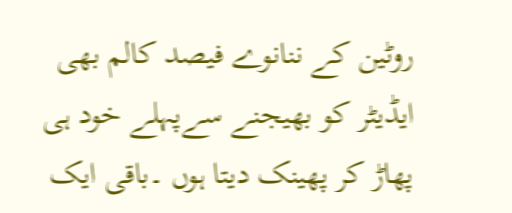روٹین کے ننانوے فیصد کالم بھی ایڈیٹر کو بھیجنے سےپہلے خود ہی پھاڑ کر پھینک دیتا ہوں ۔باقی ایک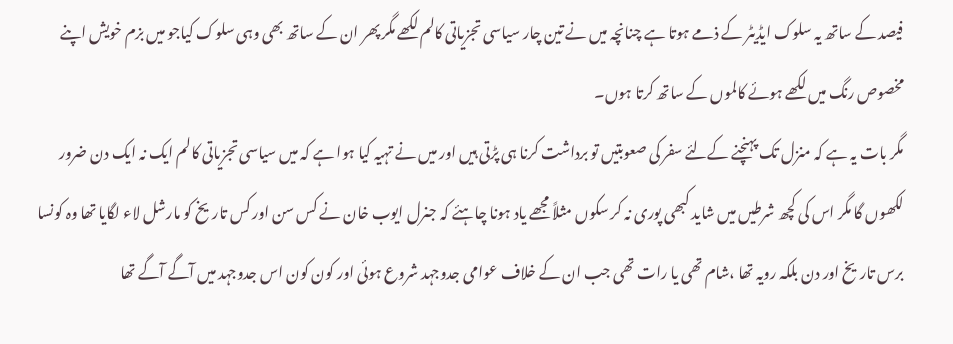فیصد کے ساتھ یہ سلوک ایڈیٹر کے ذمے ہوتا ہے چنانچہ میں نے تین چار سیاسی تجزیاتی کالم لکھے مگر پھر ان کے ساتھ بھی وہی سلوک کیاجو میں بزم خویش اپنے مخصوص رنگ میں لکھے ہوئے کالموں کے ساتھ کرتا ہوں۔
مگر بات یہ ہے کہ منزل تک پہنچنے کےلئے سفر کی صعوبتیں تو برداشت کرنا ہی پڑتی ہیں اور میں نے تہیہ کیا ہوا ہے کہ میں سیاسی تجزیاتی کالم ایک نہ ایک دن ضرور لکھوں گا مگر اس کی کچھ شرطیں میں شاید کبھی پوری نہ کر سکوں مثلاً مجھے یاد ہونا چاہئے کہ جنرل ایوب خان نے کس سن اور کس تاریخ کو مارشل لاء لگایا تھا وہ کونسا برس تاریخ اور دن بلکہ رویہ تھا ،شام تھی یا رات تھی جب ان کے خلاف عوامی جدوجہد شروع ہوئی اور کون کون اس جدوجہد میں آگے آگے تھا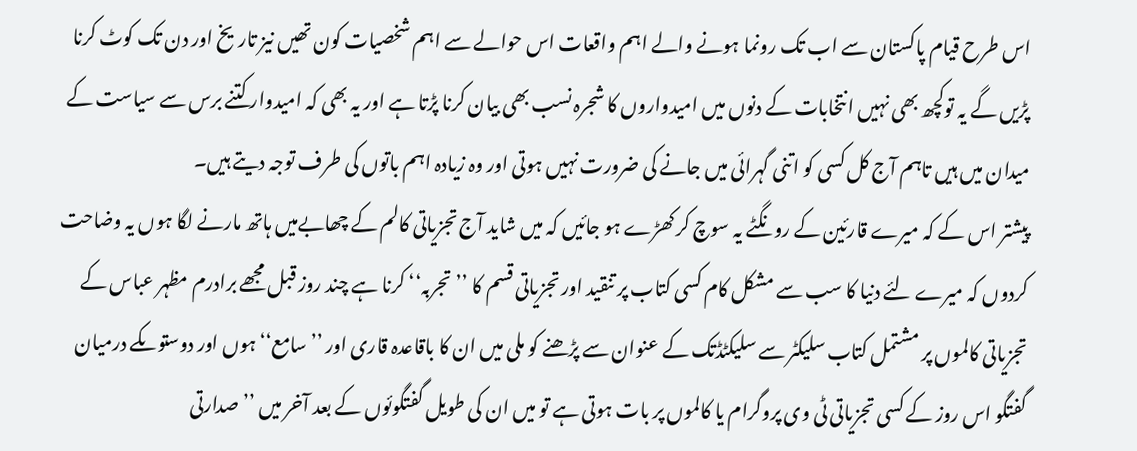اس طرح قیام پاکستان سے اب تک رونما ہونے والے اہم واقعات اس حوالے سے اہم شخصیات کون تھیں نیز تاریخ اور دن تک کوٹ کرنا پڑیں گے یہ توکچھ بھی نہیں انتخابات کے دنوں میں امیدواروں کا شجرہ نسب بھی بیان کرنا پڑتا ہے اور یہ بھی کہ امیدوار کتنے برس سے سیاست کے میدان میں ہیں تاہم آج کل کسی کو اتنی گہرائی میں جانے کی ضرورت نہیں ہوتی اور وہ زیادہ اہم باتوں کی طرف توجہ دیتے ہیں۔
پیشتر اس کے کہ میرے قارئین کے رونگٹے یہ سوچ کر کھڑے ہو جائیں کہ میں شاید آج تجزیاتی کالم کے چھابےمیں ہاتھ مارنے لگا ہوں یہ وضاحت کردوں کہ میرے لئے دنیا کا سب سے مشکل کام کسی کتاب پر تنقید اور تجزیاتی قسم کا ’’تجربہ‘‘ کرنا ہے چند روز قبل مجھے برادرم مظہر عباس کے تجزیاتی کالموں پر مشتمل کتاب سلیکٹر سے سلیکٹڈتک کے عنوان سے پڑھنے کو ملی میں ان کا باقاعدہ قاری اور ’’سامع‘‘ ہوں اور دوستوںکے درمیان گفتگو اس روز کے کسی تجزیاتی ٹی وی پروگرام یا کالموں پر بات ہوتی ہے تو میں ان کی طویل گفتگوئوں کے بعد آخر میں ’’صدارتی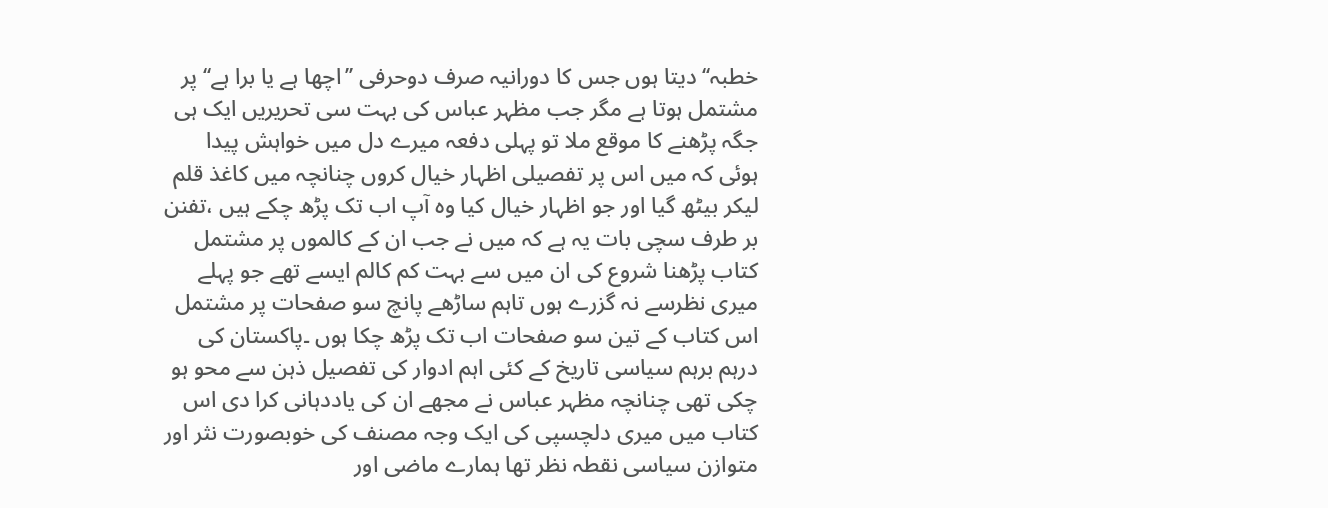خطبہ‘‘ دیتا ہوں جس کا دورانیہ صرف دوحرفی ’’اچھا ہے یا برا ہے‘‘ پر مشتمل ہوتا ہے مگر جب مظہر عباس کی بہت سی تحریریں ایک ہی جگہ پڑھنے کا موقع ملا تو پہلی دفعہ میرے دل میں خواہش پیدا ہوئی کہ میں اس پر تفصیلی اظہار خیال کروں چنانچہ میں کاغذ قلم لیکر بیٹھ گیا اور جو اظہار خیال کیا وہ آپ اب تک پڑھ چکے ہیں ،تفنن بر طرف سچی بات یہ ہے کہ میں نے جب ان کے کالموں پر مشتمل کتاب پڑھنا شروع کی ان میں سے بہت کم کالم ایسے تھے جو پہلے میری نظرسے نہ گزرے ہوں تاہم ساڑھے پانچ سو صفحات پر مشتمل اس کتاب کے تین سو صفحات اب تک پڑھ چکا ہوں ۔پاکستان کی درہم برہم سیاسی تاریخ کے کئی اہم ادوار کی تفصیل ذہن سے محو ہو چکی تھی چنانچہ مظہر عباس نے مجھے ان کی یاددہانی کرا دی اس کتاب میں میری دلچسپی کی ایک وجہ مصنف کی خوبصورت نثر اور متوازن سیاسی نقطہ نظر تھا ہمارے ماضی اور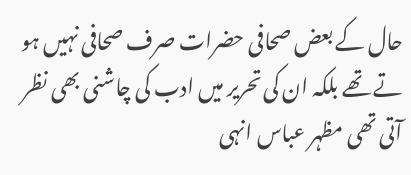حال کے بعض صحافی حضرات صرف صحافی نہیں ہو تے تھے بلکہ ان کی تحریر میں ادب کی چاشنی بھی نظر آتی تھی مظہر عباس انہی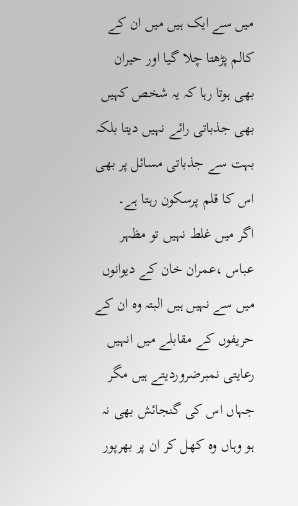میں سے ایک ہیں میں ان کے کالم پڑھتا چلا گیا اور حیران بھی ہوتا رہا کہ یہ شخص کہیں بھی جذباتی رائے نہیں دیتا بلکہ بہت سے جذباتی مسائل پر بھی اس کا قلم پرسکون رہتا ہے۔
اگر میں غلط نہیں تو مظہر عباس ،عمران خان کے دیوانوں میں سے نہیں ہیں البتہ وہ ان کے حریفوں کے مقابلے میں انہیں رعایتی نمبرضروردیتے ہیں مگر جہاں اس کی گنجائش بھی نہ ہو وہاں وہ کھل کر ان پر بھرپور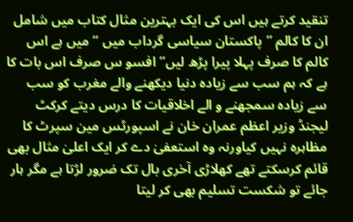تنقید کرتے ہیں اس کی ایک بہترین مثال کتاب میں شامل ان کا کالم ’’پاکستان سیاسی گرداب میں ‘‘ میں ہے اس کالم کا صرف پہلا پیرا پڑھ لیں’’ افسو س صرف اس بات کا ہے کہ ہم سب سے زیادہ دنیا دیکھنے والے مغرب کو سب سے زیادہ سمجھنے و الے اخلاقیات کا درس دیتے کرکٹ لیجنڈ وزیر اعظم عمران خان نے اسپورٹس مین سپرٹ کا مظاہرہ نہیں کیاورنہ وہ استعفیٰ دے کر ایک اعلیٰ مثال بھی قائم کرسکتے تھے کھلاڑی آخری بال تک ضرور لڑتا ہے مگر ہار جائے تو شکست تسلیم بھی کر لیتا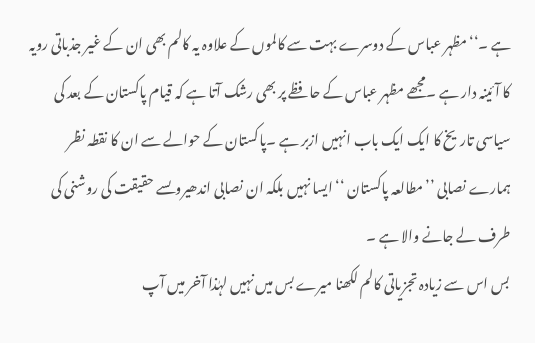ہے ۔‘‘مظہر عباس کے دوسرے بہت سے کالموں کے علاوہ یہ کالم بھی ان کے غیر جذباتی رویہ کا آئینہ دار ہے ۔مجھے مظہر عباس کے حافظے پر بھی رشک آتا ہے کہ قیام پاکستان کے بعد کی سیاسی تاریخ کا ایک ایک باب انہیں ازبر ہے ۔پاکستان کے حوالے سے ان کا نقطہ نظر ہمارے نصابی ’’مطالعہ پاکستان ‘‘ ایسا نہیں بلکہ ان نصابی اندھیروںسے حقیقت کی روشنی کی طرف لے جانے والا ہے ۔
بس اس سے زیادہ تجزیاتی کالم لکھنا میرے بس میں نہیں لہٰذا آخر میں آپ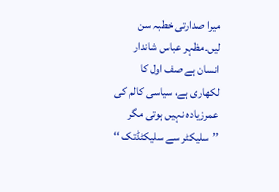میرا صدارتی خطبہ سن لیں۔مظہر عباس شاندار انسان ہے صف اول کا لکھاری ہے، سیاسی کالم کی عمرزیادہ نہیں ہوتی مگر ’’سلیکٹر سے سلیکٹڈتک ‘‘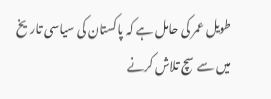طویل عمر کی حامل ہے کہ پاکستان کی سیاسی تاریخ میں سے سچ تلاش کرنے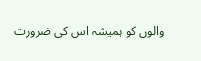والوں کو ہمیشہ اس کی ضرورت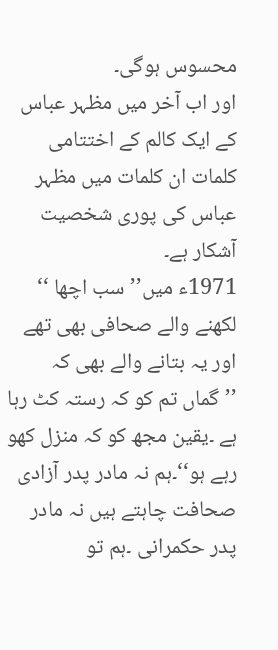محسوس ہوگی۔
اور اب آخر میں مظہر عباس کے ایک کالم کے اختتامی کلمات ان کلمات میں مظہر عباس کی پوری شخصیت آشکار ہے۔
1971ء میں’’سب اچھا ‘‘ لکھنے والے صحافی بھی تھے اور یہ بتانے والے بھی کہ ’’گماں تم کو کہ رستہ کٹ رہا ہے ۔یقین مجھ کو کہ منزل کھو رہے ہو‘‘۔ہم نہ مادر پدر آزادی صحافت چاہتے ہیں نہ مادر پدر حکمرانی ۔ہم تو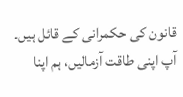قانون کی حکمرانی کے قائل ہیں۔
آپ اپنی طاقت آزمالیں، ہم اپنا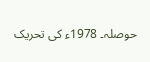حوصلہ۔ 1978ء کی تحریک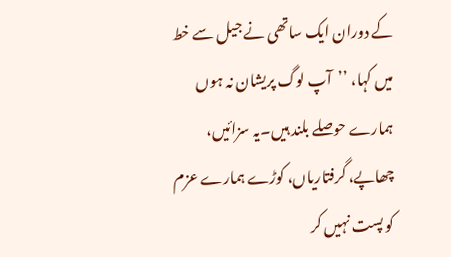کے دوران ایک ساتھی نے جیل سے خط میں کہا، ’’آپ لوگ پریشان نہ ہوں ہمارے حوصلے بلند ہیں۔یہ سزائیں، چھاپے، گرفتاریاں، کوڑے ہمارے عزم کو پست نہیں کر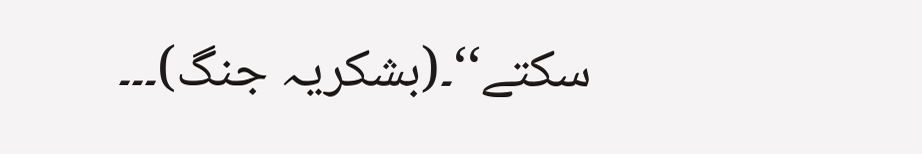سکتے‘‘۔(بشکریہ جنگ)۔۔۔